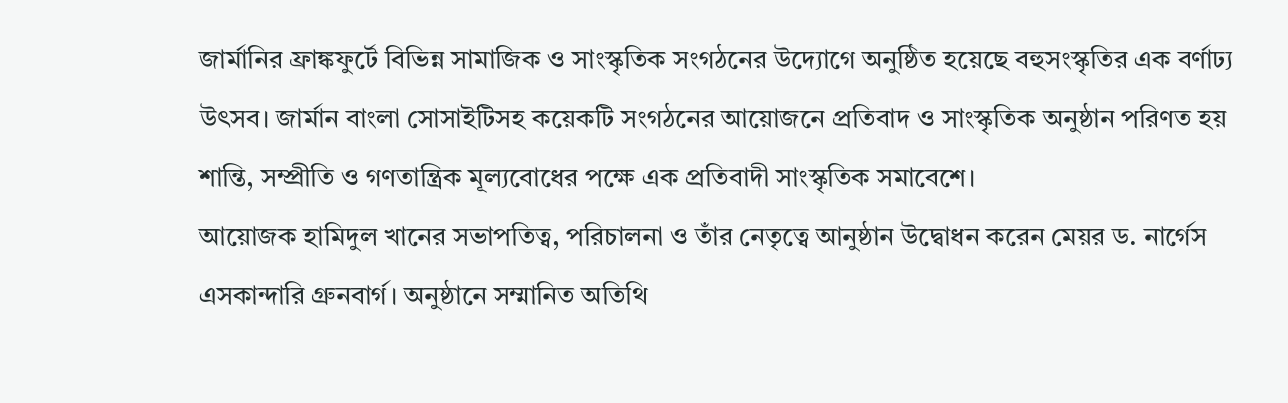জার্মানির ফ্রাঙ্কফুর্টে বিভিন্ন সামাজিক ও সাংস্কৃতিক সংগঠনের উদ্যোগে অনুষ্ঠিত হয়েছে বহুসংস্কৃতির এক বর্ণাঢ্য উৎসব। জার্মান বাংলা সোসাইটিসহ কয়েকটি সংগঠনের আয়োজনে প্রতিবাদ ও সাংস্কৃতিক অনুষ্ঠান পরিণত হয় শান্তি, সম্প্রীতি ও গণতান্ত্রিক মূল্যবোধের পক্ষে এক প্রতিবাদী সাংস্কৃতিক সমাবেশে।
আয়োজক হামিদুল খানের সভাপতিত্ব, পরিচালনা ও তাঁর নেতৃত্বে আনুষ্ঠান উদ্বোধন করেন মেয়র ড. নার্গেস এসকান্দারি গ্রুনবার্গ। অনুষ্ঠানে সম্মানিত অতিথি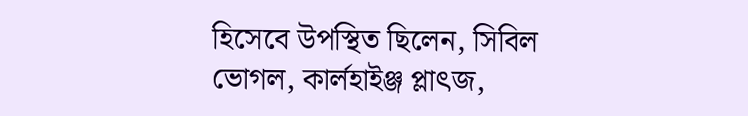হিসেবে উপস্থিত ছিলেন, সিবিল ভোগল, কার্লহাইঞ্জ প্লাৎজ,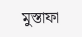মুস্তাফা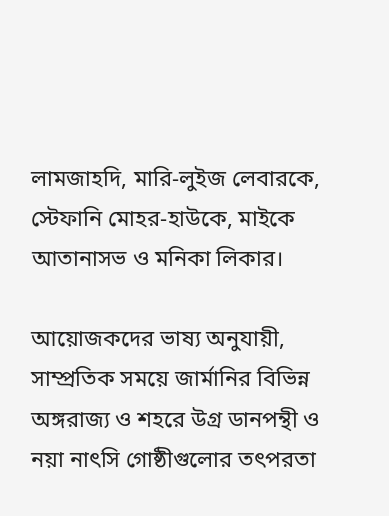লামজাহদি, মারি-লুইজ লেবারকে, স্টেফানি মোহর-হাউকে, মাইকে আতানাসভ ও মনিকা লিকার।

আয়োজকদের ভাষ্য অনুযায়ী, সাম্প্রতিক সময়ে জার্মানির বিভিন্ন অঙ্গরাজ্য ও শহরে উগ্র ডানপন্থী ও নয়া নাৎসি গোষ্ঠীগুলোর তৎপরতা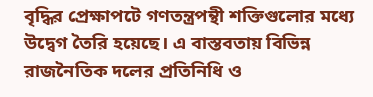বৃদ্ধির প্রেক্ষাপটে গণতন্ত্রপন্থী শক্তিগুলোর মধ্যে উদ্বেগ তৈরি হয়েছে। এ বাস্তবতায় বিভিন্ন রাজনৈতিক দলের প্রতিনিধি ও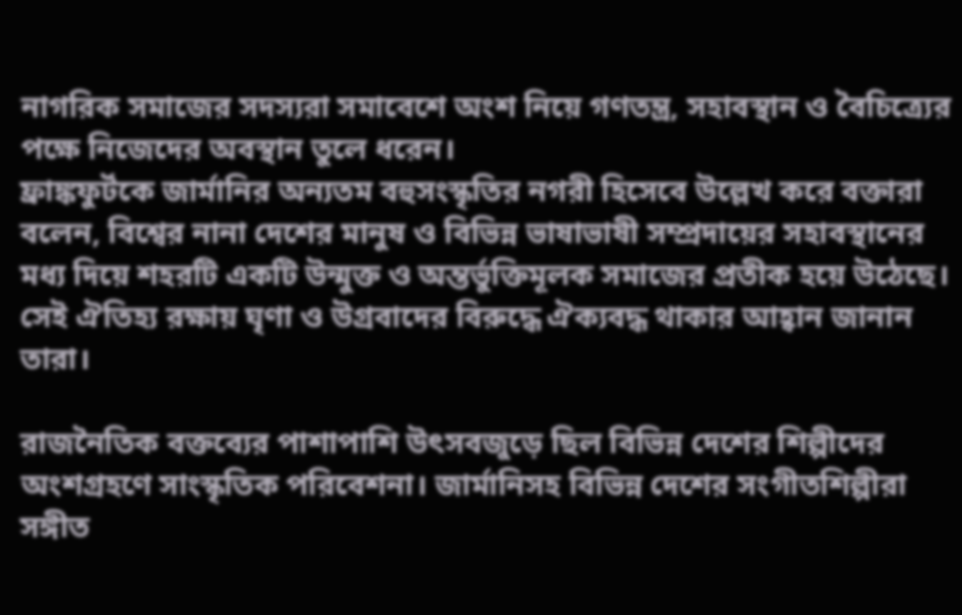নাগরিক সমাজের সদস্যরা সমাবেশে অংশ নিয়ে গণতন্ত্র, সহাবস্থান ও বৈচিত্র্যের পক্ষে নিজেদের অবস্থান তুলে ধরেন।
ফ্রাঙ্কফুর্টকে জার্মানির অন্যতম বহুসংস্কৃতির নগরী হিসেবে উল্লেখ করে বক্তারা বলেন, বিশ্বের নানা দেশের মানুষ ও বিভিন্ন ভাষাভাষী সম্প্রদায়ের সহাবস্থানের মধ্য দিয়ে শহরটি একটি উন্মুক্ত ও অন্তর্ভুক্তিমূলক সমাজের প্রতীক হয়ে উঠেছে। সেই ঐতিহ্য রক্ষায় ঘৃণা ও উগ্রবাদের বিরুদ্ধে ঐক্যবদ্ধ থাকার আহ্বান জানান তারা।

রাজনৈতিক বক্তব্যের পাশাপাশি উৎসবজুড়ে ছিল বিভিন্ন দেশের শিল্পীদের অংশগ্রহণে সাংস্কৃতিক পরিবেশনা। জার্মানিসহ বিভিন্ন দেশের সংগীতশিল্পীরা সঙ্গীত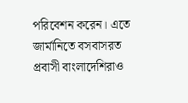পরিবেশন করেন। এতে জার্মানিতে বসবাসরত প্রবাসী বাংলাদেশিরাও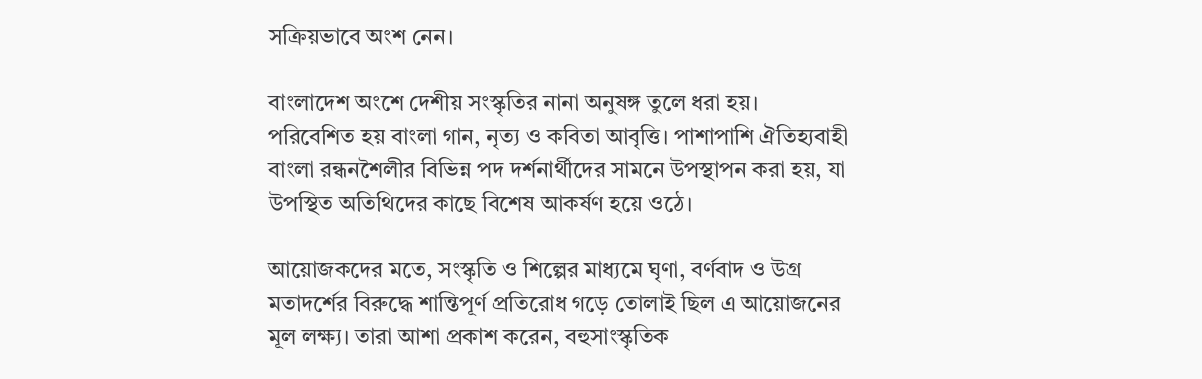সক্রিয়ভাবে অংশ নেন।

বাংলাদেশ অংশে দেশীয় সংস্কৃতির নানা অনুষঙ্গ তুলে ধরা হয়। পরিবেশিত হয় বাংলা গান, নৃত্য ও কবিতা আবৃত্তি। পাশাপাশি ঐতিহ্যবাহী বাংলা রন্ধনশৈলীর বিভিন্ন পদ দর্শনার্থীদের সামনে উপস্থাপন করা হয়, যা উপস্থিত অতিথিদের কাছে বিশেষ আকর্ষণ হয়ে ওঠে।

আয়োজকদের মতে, সংস্কৃতি ও শিল্পের মাধ্যমে ঘৃণা, বর্ণবাদ ও উগ্র মতাদর্শের বিরুদ্ধে শান্তিপূর্ণ প্রতিরোধ গড়ে তোলাই ছিল এ আয়োজনের মূল লক্ষ্য। তারা আশা প্রকাশ করেন, বহুসাংস্কৃতিক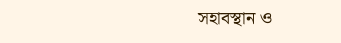সহাবস্থান ও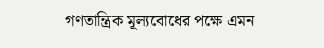গণতান্ত্রিক মূল্যবোধের পক্ষে এমন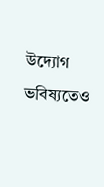উদ্যোগ ভবিষ্যতেও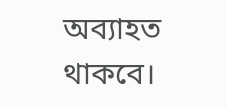অব্যাহত থাকবে।